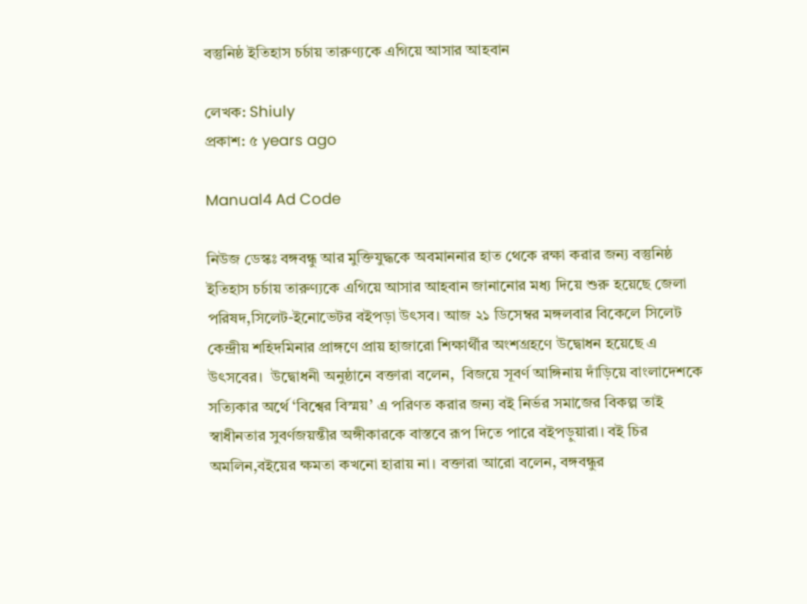বস্তুনিষ্ঠ ইতিহাস চর্চায় তারুণ্যকে এগিয়ে আসার আহবান

লেখক: Shiuly
প্রকাশ: ৫ years ago

Manual4 Ad Code

নিউজ ডেস্কঃ বঙ্গবন্ধু আর মুক্তিযুদ্ধকে অবমাননার হাত থেকে রক্ষা করার জন্য বস্তুনিষ্ঠ ইতিহাস চর্চায় তারুণ্যকে এগিয়ে আসার আহবান জানানোর মধ্য দিয়ে শুরু হয়েছে জেলা পরিষদ,সিলেট-ইনোভেটর বইপড়া উৎসব। আজ ২১ ডিসেম্বর মঙ্গলবার বিকেলে সিলেট কেন্দ্রীয় শহিদমিনার প্রাঙ্গণে প্রায় হাজারো শিক্ষার্থীর অংশগ্রহণে উদ্বোধন হয়েছে এ উৎসবের।  উদ্বোধনী অনুষ্ঠানে বক্তারা বলেন,  বিজয়ে সূবর্ণ আঙ্গিনায় দাঁড়িয়ে বাংলাদেশকে সত্যিকার অর্থে ‘বিশ্বের বিস্ময়’ এ পরিণত করার জন্য বই নির্ভর সমাজের বিকল্প তাই স্বাধীনতার সুবর্ণজয়ন্তীর অঙ্গীকারকে বাস্তবে রূপ দিতে পারে বইপড়ুয়ারা। বই চির অমলিন,বইয়ের ক্ষমতা কখনো হারায় না। বক্তারা আরো বলেন, বঙ্গবন্ধুর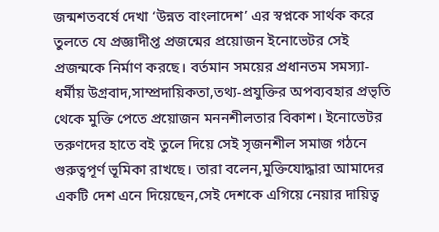জন্মশতবর্ষে দেখা ‘উন্নত বাংলাদেশ’ এর স্বপ্নকে সার্থক করে তুলতে যে প্রজ্ঞাদীপ্ত প্রজন্মের প্রয়োজন ইনোভেটর সেই প্রজন্মকে নির্মাণ করছে। বর্তমান সময়ের প্রধানতম সমস্যা-ধর্মীয় উগ্রবাদ,সাম্প্রদায়িকতা,তথ্য-প্রযুক্তির অপব্যবহার প্রভৃতি থেকে মুক্তি পেতে প্রয়োজন মননশীলতার বিকাশ। ইনোভেটর তরুণদের হাতে বই তুলে দিয়ে সেই সৃজনশীল সমাজ গঠনে গুরুত্বপূর্ণ ভূমিকা রাখছে। তারা বলেন,মুক্তিযোদ্ধারা আমাদের একটি দেশ এনে দিয়েছেন,সেই দেশকে এগিয়ে নেয়ার দায়িত্ব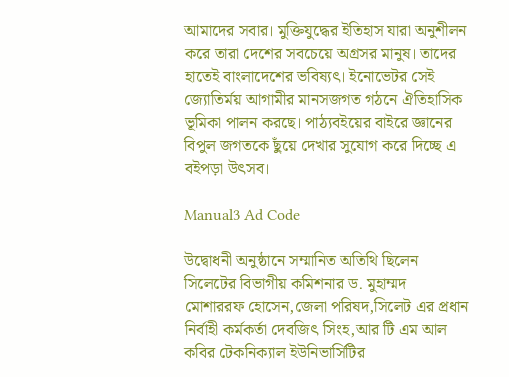আমাদের সবার। মুক্তিযুদ্ধের ইতিহাস যারা অনুশীলন করে তারা দেশের সবচেয়ে অগ্রসর মানুষ। তাদের হাতেই বাংলাদেশের ভবিষ্যৎ। ইনোভেটর সেই জ্যোতির্ময় আগামীর মানসজগত গঠনে ঐতিহাসিক ভূমিকা পালন করছে। পাঠ্যবইয়ের বাইরে জ্ঞানের বিপুল জগতকে ছুঁয়ে দেখার সুযোগ করে দিচ্ছে এ বইপড়া উৎসব।

Manual3 Ad Code

উদ্বোধনী অনুষ্ঠানে সম্মানিত অতিথি ছিলেন সিলেটের বিভাগীয় কমিশনার ড. মুহাম্মদ মোশাররফ হোসেন,জেলা পরিষদ,সিলেট এর প্রধান নির্বাহী কর্মকর্তা দেবজিৎ সিংহ,আর টি এম আল কবির টেকনিক্যাল ইউনিভার্সিটির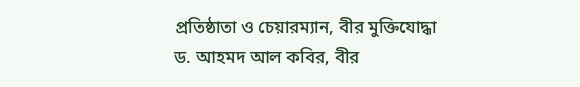প্রতিষ্ঠাতা ও চেয়ারম্যান, বীর মুক্তিযোদ্ধা ড. আহমদ আল কবির, বীর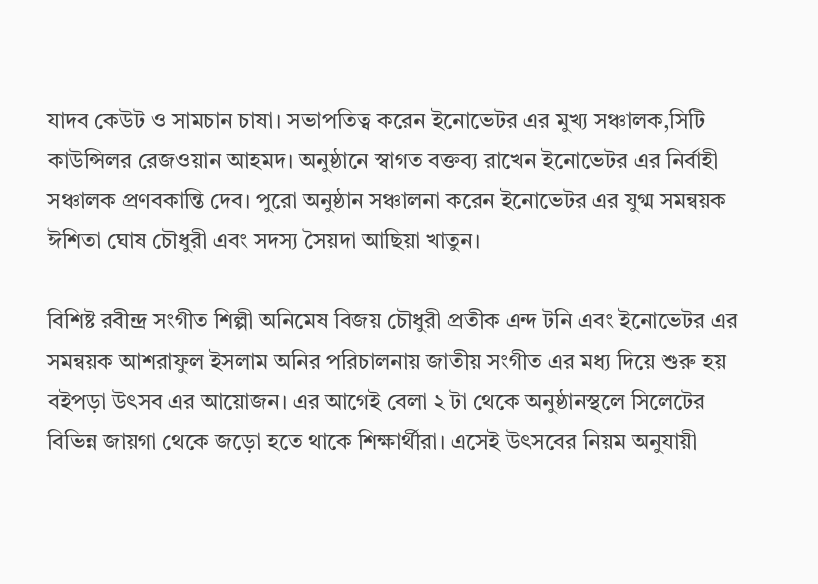যাদব কেউট ও সামচান চাষা। সভাপতিত্ব করেন ইনোভেটর এর মুখ্য সঞ্চালক,সিটি কাউন্সিলর রেজওয়ান আহমদ। অনুষ্ঠানে স্বাগত বক্তব্য রাখেন ইনোভেটর এর নির্বাহী সঞ্চালক প্রণবকান্তি দেব। পুরো অনুষ্ঠান সঞ্চালনা করেন ইনোভেটর এর যুগ্ম সমন্বয়ক ঈশিতা ঘোষ চৌধুরী এবং সদস্য সৈয়দা আছিয়া খাতুন।

বিশিষ্ট রবীন্দ্র সংগীত শিল্পী অনিমেষ বিজয় চৌধুরী প্রতীক এন্দ টনি এবং ইনোভেটর এর সমন্বয়ক আশরাফুল ইসলাম অনির পরিচালনায় জাতীয় সংগীত এর মধ্য দিয়ে শুরু হয় বইপড়া উৎসব এর আয়োজন। এর আগেই বেলা ২ টা থেকে অনুষ্ঠানস্থলে সিলেটের বিভিন্ন জায়গা থেকে জড়ো হতে থাকে শিক্ষার্থীরা। এসেই উৎসবের নিয়ম অনুযায়ী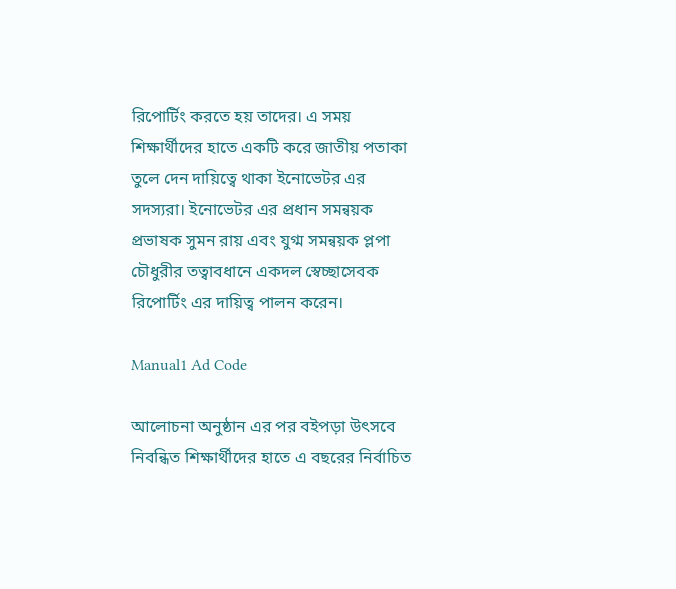রিপোর্টিং করতে হয় তাদের। এ সময় শিক্ষার্থীদের হাতে একটি করে জাতীয় পতাকা তুলে দেন দায়িত্বে থাকা ইনোভেটর এর সদস্যরা। ইনোভেটর এর প্রধান সমন্বয়ক প্রভাষক সুমন রায় এবং যুগ্ম সমন্বয়ক প্লপা চৌধুরীর তত্বাবধানে একদল স্বেচ্ছাসেবক রিপোর্টিং এর দায়িত্ব পালন করেন।

Manual1 Ad Code

আলোচনা অনুষ্ঠান এর পর বইপড়া উৎসবে নিবন্ধিত শিক্ষার্থীদের হাতে এ বছরের নির্বাচিত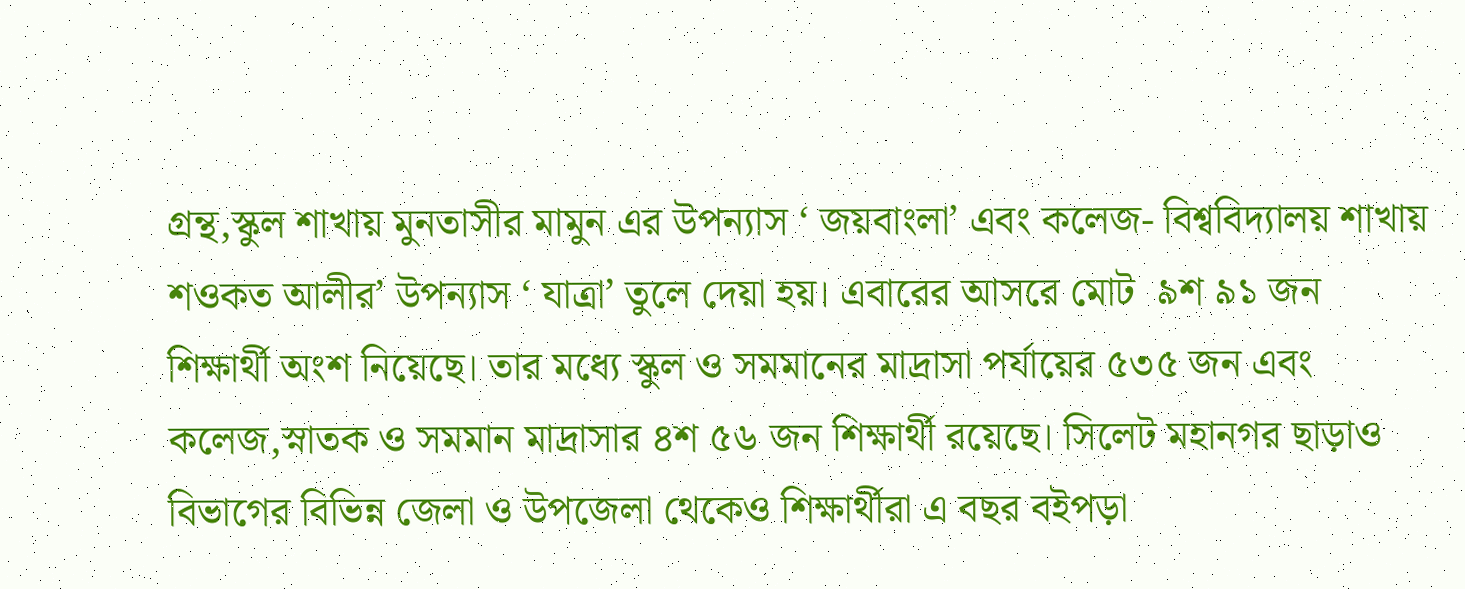গ্রন্থ,স্কুল শাখায় মুনতাসীর মামুন এর উপন্যাস ‘ জয়বাংলা’ এবং কলেজ- বিশ্ববিদ্যালয় শাখায় শওকত আলীর’ উপন্যাস ‘ যাত্রা’ তুলে দেয়া হয়। এবারের আসরে মোট  ৯শ ৯১ জন শিক্ষার্থী অংশ নিয়েছে। তার মধ্যে স্কুল ও সমমানের মাদ্রাসা পর্যায়ের ৫৩৫ জন এবং কলেজ,স্নাতক ও সমমান মাদ্রাসার ৪শ ৫৬ জন শিক্ষার্থী রয়েছে। সিলেট মহানগর ছাড়াও বিভাগের বিভিন্ন জেলা ও উপজেলা থেকেও শিক্ষার্থীরা এ বছর বইপড়া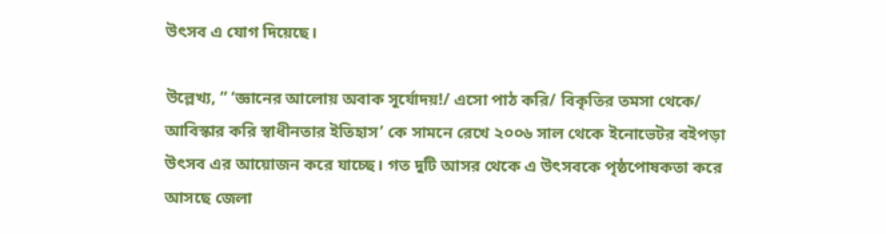উৎসব এ যোগ দিয়েছে।

উল্লেখ্য, ” ‘জ্ঞানের আলোয় অবাক সূর্যোদয়!/ এসো পাঠ করি/ বিকৃতির তমসা থেকে/ আবিস্কার করি স্বাধীনতার ইতিহাস’ কে সামনে রেখে ২০০৬ সাল থেকে ইনোভেটর বইপড়া উৎসব এর আয়োজন করে যাচ্ছে। গত দুটি আসর থেকে এ উৎসবকে পৃষ্ঠপোষকতা করে আসছে জেলা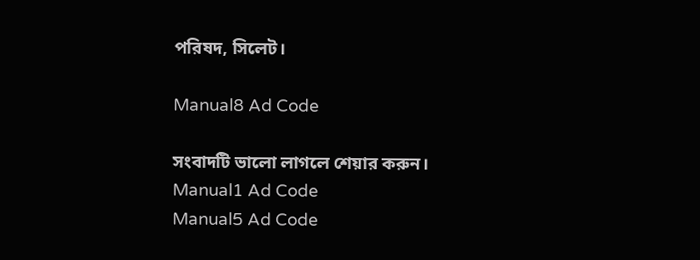পরিষদ, সিলেট।

Manual8 Ad Code

সংবাদটি ভালো লাগলে শেয়ার করুন।
Manual1 Ad Code
Manual5 Ad Code